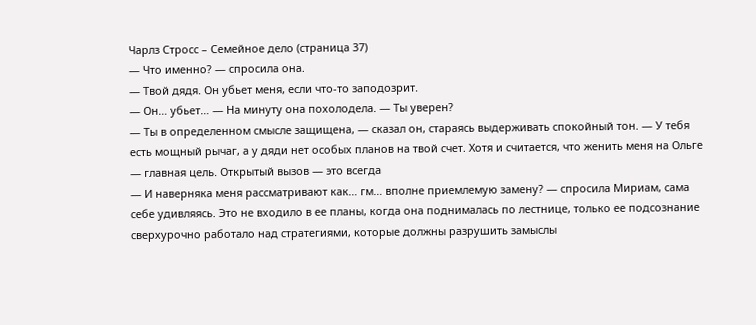Чарлз Стросс – Семейное дело (страница 37)
— Что именно? — спросила она.
— Твой дядя. Он убьет меня, если что-то заподозрит.
— Он… убьет… — На минуту она похолодела. — Ты уверен?
— Ты в определенном смысле защищена, — сказал он, стараясь выдерживать спокойный тон. — У тебя есть мощный рычаг, а у дяди нет особых планов на твой счет. Хотя и считается, что женить меня на Ольге — главная цель. Открытый вызов — это всегда
— И наверняка меня рассматривают как… гм… вполне приемлемую замену? — спросила Мириам, сама себе удивляясь. Это не входило в ее планы, когда она поднималась по лестнице, только ее подсознание сверхурочно работало над стратегиями, которые должны разрушить замыслы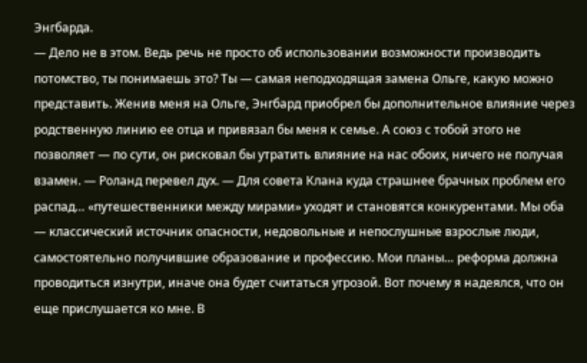Энгбарда.
— Дело не в этом. Ведь речь не просто об использовании возможности производить потомство, ты понимаешь это? Ты — самая неподходящая замена Ольге, какую можно представить. Женив меня на Ольге, Энгбард приобрел бы дополнительное влияние через родственную линию ее отца и привязал бы меня к семье. А союз с тобой этого не позволяет — по сути, он рисковал бы утратить влияние на нас обоих, ничего не получая взамен. — Роланд перевел дух. — Для совета Клана куда страшнее брачных проблем его распад… «путешественники между мирами» уходят и становятся конкурентами. Мы оба — классический источник опасности, недовольные и непослушные взрослые люди, самостоятельно получившие образование и профессию. Мои планы… реформа должна проводиться изнутри, иначе она будет считаться угрозой. Вот почему я надеялся, что он еще прислушается ко мне. В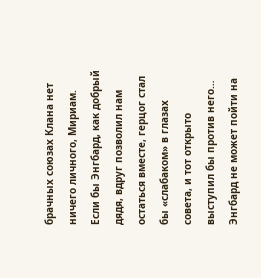брачных союзах Клана нет ничего личного, Мириам. Если бы Энгбард, как добрый дядя, вдруг позволил нам остаться вместе, герцог стал бы «слабаком» в глазах совета, и тот открыто выступил бы против него… Энгбард не может пойти на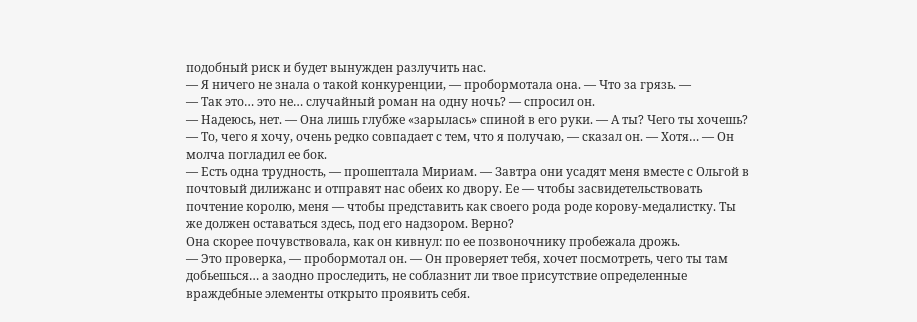подобный риск и будет вынужден разлучить нас.
— Я ничего не знала о такой конкуренции, — пробормотала она. — Что за грязь. —
— Так это… это не… случайный роман на одну ночь? — спросил он.
— Надеюсь, нет. — Она лишь глубже «зарылась» спиной в его руки. — А ты? Чего ты хочешь?
— То, чего я хочу, очень редко совпадает с тем, что я получаю, — сказал он. — Хотя… — Он молча погладил ее бок.
— Есть одна трудность, — прошептала Мириам. — Завтра они усадят меня вместе с Ольгой в почтовый дилижанс и отправят нас обеих ко двору. Ее — чтобы засвидетельствовать почтение королю, меня — чтобы представить как своего рода роде корову-медалистку. Ты же должен оставаться здесь, под его надзором. Верно?
Она скорее почувствовала, как он кивнул: по ее позвоночнику пробежала дрожь.
— Это проверка, — пробормотал он. — Он проверяет тебя, хочет посмотреть, чего ты там добьешься… а заодно проследить, не соблазнит ли твое присутствие определенные враждебные элементы открыто проявить себя.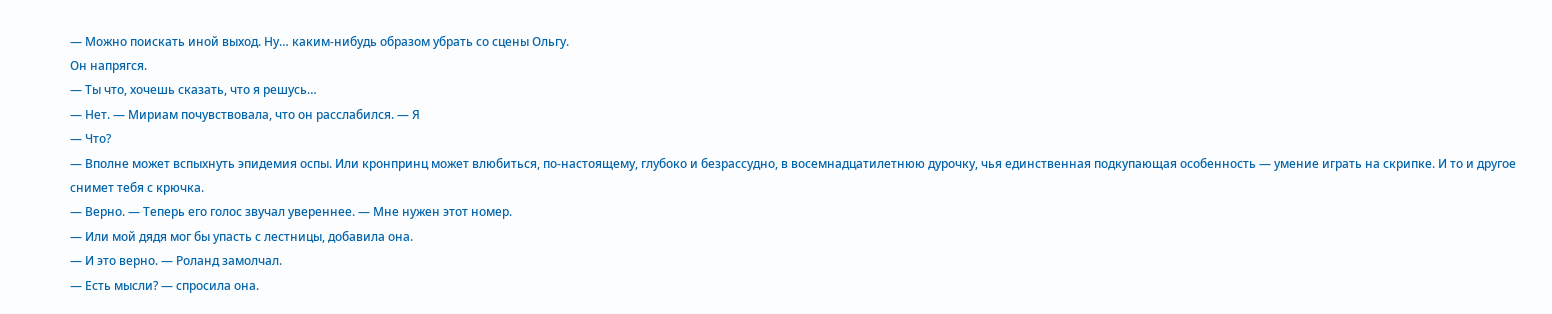— Можно поискать иной выход. Ну… каким-нибудь образом убрать со сцены Ольгу.
Он напрягся.
— Ты что, хочешь сказать, что я решусь…
— Нет. — Мириам почувствовала, что он расслабился. — Я
— Что?
— Вполне может вспыхнуть эпидемия оспы. Или кронпринц может влюбиться, по-настоящему, глубоко и безрассудно, в восемнадцатилетнюю дурочку, чья единственная подкупающая особенность — умение играть на скрипке. И то и другое снимет тебя с крючка.
— Верно. — Теперь его голос звучал увереннее. — Мне нужен этот номер.
— Или мой дядя мог бы упасть с лестницы, добавила она.
— И это верно. — Роланд замолчал.
— Есть мысли? — спросила она.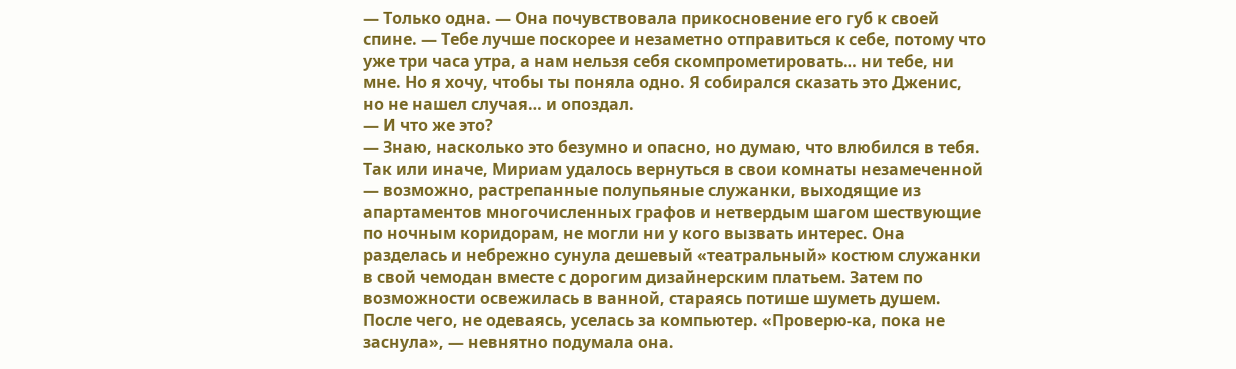— Только одна. — Она почувствовала прикосновение его губ к своей спине. — Тебе лучше поскорее и незаметно отправиться к себе, потому что уже три часа утра, а нам нельзя себя скомпрометировать… ни тебе, ни мне. Но я хочу, чтобы ты поняла одно. Я собирался сказать это Дженис, но не нашел случая… и опоздал.
— И что же это?
— Знаю, насколько это безумно и опасно, но думаю, что влюбился в тебя.
Так или иначе, Мириам удалось вернуться в свои комнаты незамеченной — возможно, растрепанные полупьяные служанки, выходящие из апартаментов многочисленных графов и нетвердым шагом шествующие по ночным коридорам, не могли ни у кого вызвать интерес. Она разделась и небрежно сунула дешевый «театральный» костюм служанки в свой чемодан вместе с дорогим дизайнерским платьем. Затем по возможности освежилась в ванной, стараясь потише шуметь душем. После чего, не одеваясь, уселась за компьютер. «Проверю-ка, пока не заснула», — невнятно подумала она.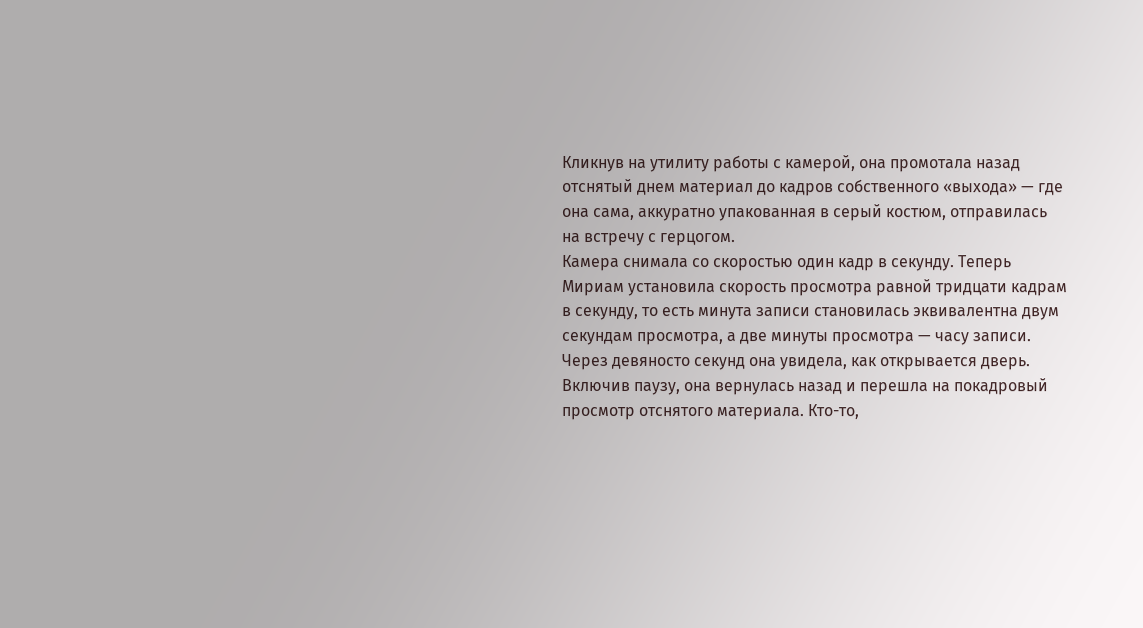Кликнув на утилиту работы с камерой, она промотала назад отснятый днем материал до кадров собственного «выхода» — где она сама, аккуратно упакованная в серый костюм, отправилась на встречу с герцогом.
Камера снимала со скоростью один кадр в секунду. Теперь Мириам установила скорость просмотра равной тридцати кадрам в секунду, то есть минута записи становилась эквивалентна двум секундам просмотра, а две минуты просмотра — часу записи. Через девяносто секунд она увидела, как открывается дверь. Включив паузу, она вернулась назад и перешла на покадровый просмотр отснятого материала. Кто-то,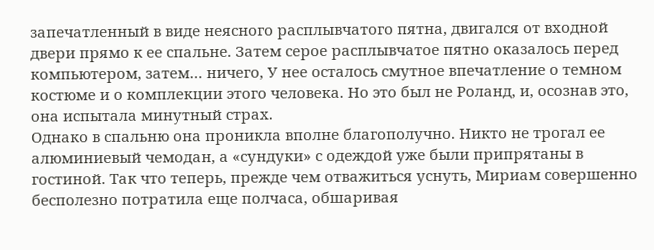запечатленный в виде неясного расплывчатого пятна, двигался от входной двери прямо к ее спальне. Затем серое расплывчатое пятно оказалось перед компьютером, затем… ничего, У нее осталось смутное впечатление о темном костюме и о комплекции этого человека. Но это был не Роланд, и, осознав это, она испытала минутный страх.
Однако в спальню она проникла вполне благополучно. Никто не трогал ее алюминиевый чемодан, а «сундуки» с одеждой уже были припрятаны в гостиной. Так что теперь, прежде чем отважиться уснуть, Мириам совершенно бесполезно потратила еще полчаса, обшаривая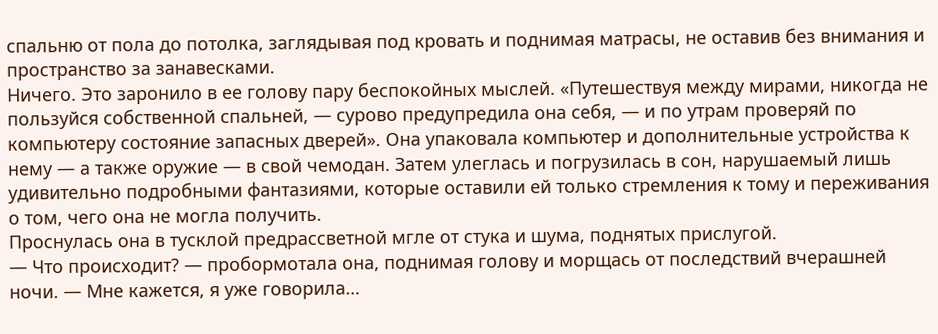спальню от пола до потолка, заглядывая под кровать и поднимая матрасы, не оставив без внимания и пространство за занавесками.
Ничего. Это заронило в ее голову пару беспокойных мыслей. «Путешествуя между мирами, никогда не пользуйся собственной спальней, — сурово предупредила она себя, — и по утрам проверяй по компьютеру состояние запасных дверей». Она упаковала компьютер и дополнительные устройства к нему — а также оружие — в свой чемодан. Затем улеглась и погрузилась в сон, нарушаемый лишь удивительно подробными фантазиями, которые оставили ей только стремления к тому и переживания о том, чего она не могла получить.
Проснулась она в тусклой предрассветной мгле от стука и шума, поднятых прислугой.
— Что происходит? — пробормотала она, поднимая голову и морщась от последствий вчерашней ночи. — Мне кажется, я уже говорила…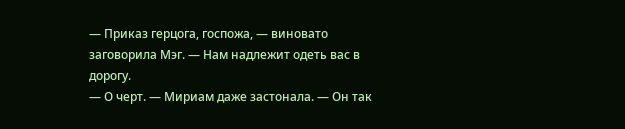— Приказ герцога, госпожа, — виновато заговорила Мэг. — Нам надлежит одеть вас в дорогу.
— О черт. — Мириам даже застонала. — Он так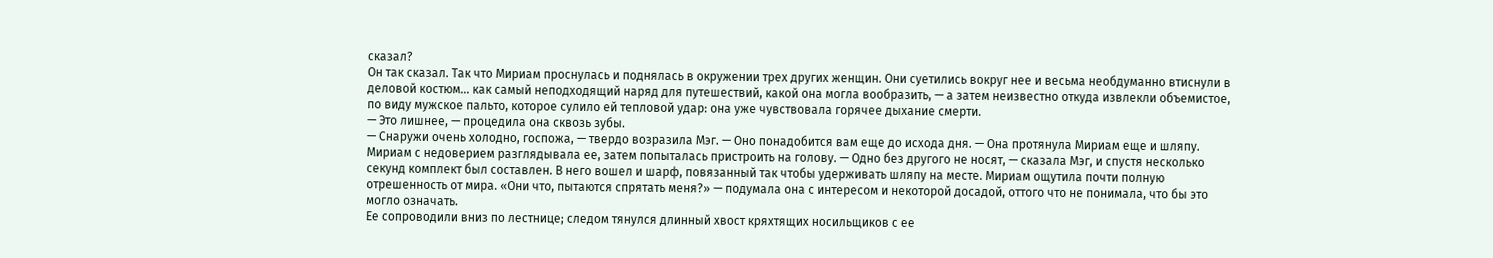сказал?
Он так сказал. Так что Мириам проснулась и поднялась в окружении трех других женщин. Они суетились вокруг нее и весьма необдуманно втиснули в деловой костюм… как самый неподходящий наряд для путешествий, какой она могла вообразить, — а затем неизвестно откуда извлекли объемистое, по виду мужское пальто, которое сулило ей тепловой удар: она уже чувствовала горячее дыхание смерти.
— Это лишнее, — процедила она сквозь зубы.
— Снаружи очень холодно, госпожа, — твердо возразила Мэг. — Оно понадобится вам еще до исхода дня. — Она протянула Мириам еще и шляпу. Мириам с недоверием разглядывала ее, затем попыталась пристроить на голову. — Одно без другого не носят, — сказала Мэг, и спустя несколько секунд комплект был составлен. В него вошел и шарф, повязанный так чтобы удерживать шляпу на месте. Мириам ощутила почти полную отрешенность от мира. «Они что, пытаются спрятать меня?» — подумала она с интересом и некоторой досадой, оттого что не понимала, что бы это могло означать.
Ее сопроводили вниз по лестнице; следом тянулся длинный хвост кряхтящих носильщиков с ее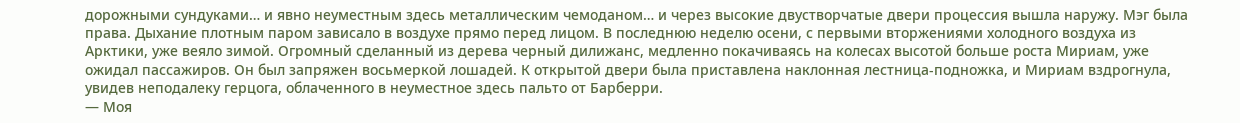дорожными сундуками… и явно неуместным здесь металлическим чемоданом… и через высокие двустворчатые двери процессия вышла наружу. Мэг была права. Дыхание плотным паром зависало в воздухе прямо перед лицом. В последнюю неделю осени, с первыми вторжениями холодного воздуха из Арктики, уже веяло зимой. Огромный сделанный из дерева черный дилижанс, медленно покачиваясь на колесах высотой больше роста Мириам, уже ожидал пассажиров. Он был запряжен восьмеркой лошадей. К открытой двери была приставлена наклонная лестница-подножка, и Мириам вздрогнула, увидев неподалеку герцога, облаченного в неуместное здесь пальто от Барберри.
— Моя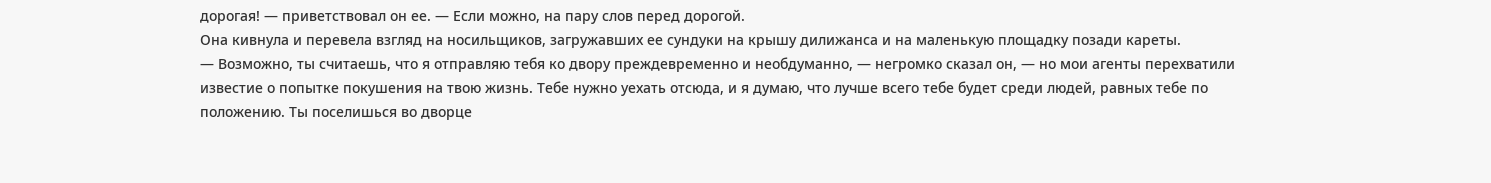дорогая! — приветствовал он ее. — Если можно, на пару слов перед дорогой.
Она кивнула и перевела взгляд на носильщиков, загружавших ее сундуки на крышу дилижанса и на маленькую площадку позади кареты.
— Возможно, ты считаешь, что я отправляю тебя ко двору преждевременно и необдуманно, — негромко сказал он, — но мои агенты перехватили известие о попытке покушения на твою жизнь. Тебе нужно уехать отсюда, и я думаю, что лучше всего тебе будет среди людей, равных тебе по положению. Ты поселишься во дворце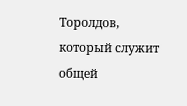Торолдов, который служит общей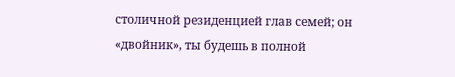столичной резиденцией глав семей; он «двойник», ты будешь в полной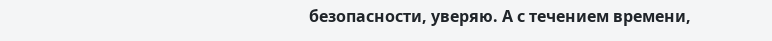безопасности, уверяю. А с течением времени,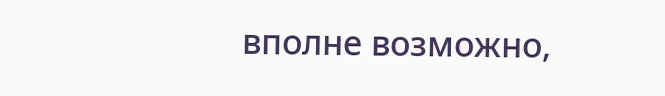вполне возможно,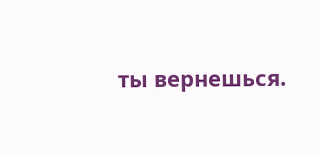ты вернешься.